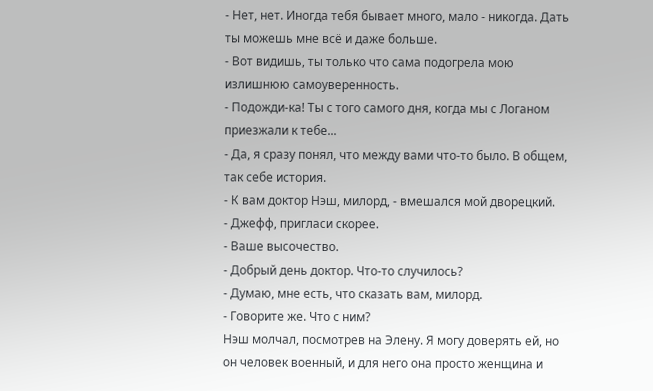- Нет, нет. Иногда тебя бывает много, мало - никогда. Дать ты можешь мне всё и даже больше.
- Вот видишь, ты только что сама подогрела мою излишнюю самоуверенность.
- Подожди-ка! Ты с того самого дня, когда мы с Логаном приезжали к тебе...
- Да, я сразу понял, что между вами что-то было. В общем, так себе история.
- К вам доктор Нэш, милорд, - вмешался мой дворецкий.
- Джефф, пригласи скорее.
- Ваше высочество.
- Добрый день доктор. Что-то случилось?
- Думаю, мне есть, что сказать вам, милорд.
- Говорите же. Что с ним?
Нэш молчал, посмотрев на Элену. Я могу доверять ей, но он человек военный, и для него она просто женщина и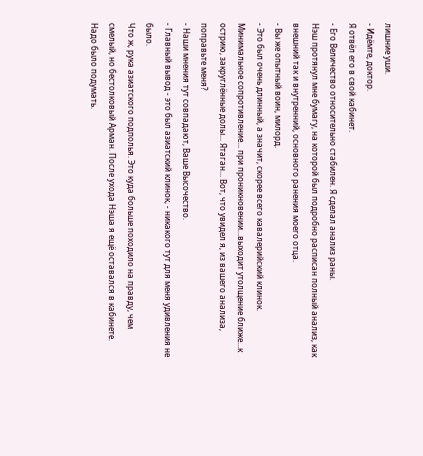лишние уши.
- Идёмте, доктор.
Я отвёл его в свой кабинет.
- Его Величество относительно стабилен. Я сделал анализ раны.
Нэш протянул мне бумагу, на которой был подробно расписан полный анализ, как внешний так и внутренний, основного ранения моего отца.
- Вы же опытный воин, милорд.
- Это был очень длинный, а значит, скорее всего кавалерийский клинок. Минимальное сопротивление... при проникновении...выходит утолщение ближе...к острию, закруглённые долы... Ятаган... Вот, что увидел я, из вашего анализа, поправьте меня?
- Наши мнения тут совпадают, Ваше Высочество.
- Главный вывод - это был азиатский клинок, - никакого тут для меня удивления не было.
Что ж, рука азиатского подполья. Это куда больше походило на правду, чем смелый, но бестолковый Арман. После ухода Нэша я ещё оставался в кабинете. Надо было подумать.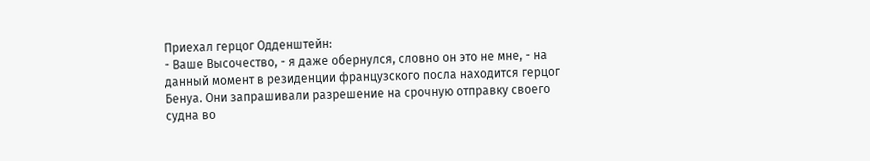Приехал герцог Одденштейн:
- Ваше Высочество, - я даже обернулся, словно он это не мне, - на данный момент в резиденции французского посла находится герцог Бенуа. Они запрашивали разрешение на срочную отправку своего судна во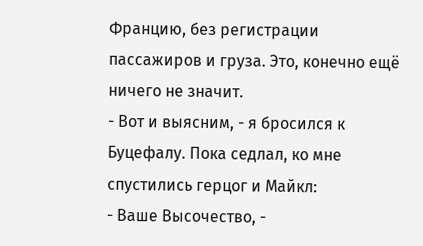Францию, без регистрации пассажиров и груза. Это, конечно ещё ничего не значит.
- Вот и выясним, - я бросился к Буцефалу. Пока седлал, ко мне спустились герцог и Майкл:
- Ваше Высочество, -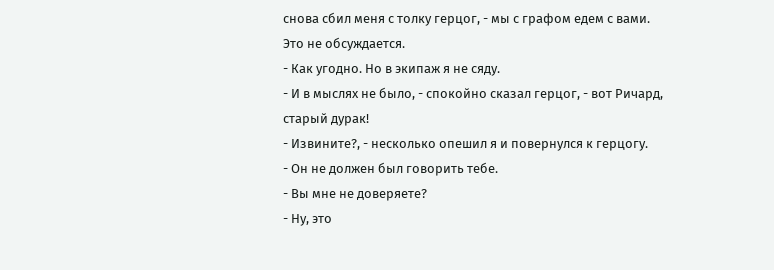снова сбил меня с толку герцог, - мы с графом едем с вами. Это не обсуждается.
- Как угодно. Но в экипаж я не сяду.
- И в мыслях не было, - спокойно сказал герцог, - вот Ричард, старый дурак!
- Извините?, - несколько опешил я и повернулся к герцогу.
- Он не должен был говорить тебе.
- Вы мне не доверяете?
- Ну, это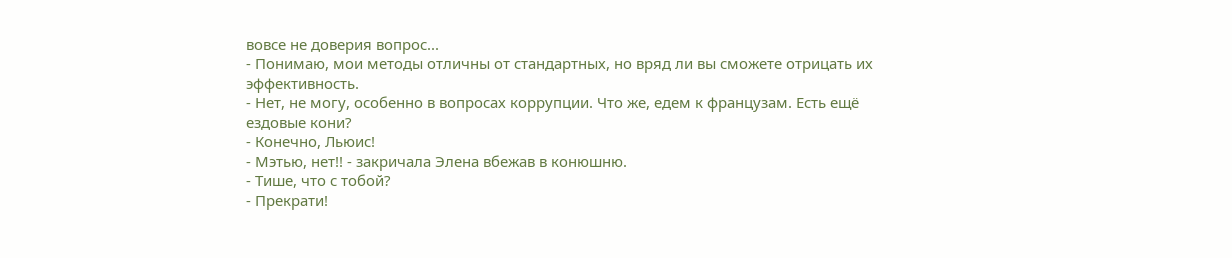вовсе не доверия вопрос...
- Понимаю, мои методы отличны от стандартных, но вряд ли вы сможете отрицать их эффективность.
- Нет, не могу, особенно в вопросах коррупции. Что же, едем к французам. Есть ещё ездовые кони?
- Конечно, Льюис!
- Мэтью, нет!! - закричала Элена вбежав в конюшню.
- Тише, что с тобой?
- Прекрати!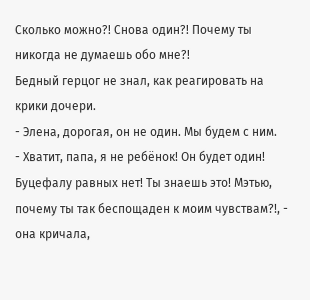Сколько можно?! Снова один?! Почему ты никогда не думаешь обо мне?!
Бедный герцог не знал, как реагировать на крики дочери.
- Элена, дорогая, он не один. Мы будем с ним.
- Хватит, папа, я не ребёнок! Он будет один! Буцефалу равных нет! Ты знаешь это! Мэтью, почему ты так беспощаден к моим чувствам?!, - она кричала,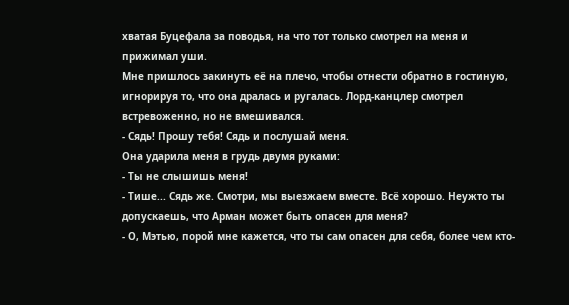хватая Буцефала за поводья, на что тот только смотрел на меня и прижимал уши.
Мне пришлось закинуть её на плечо, чтобы отнести обратно в гостиную, игнорируя то, что она дралась и ругалась. Лорд-канцлер смотрел встревоженно, но не вмешивался.
- Сядь! Прошу тебя! Сядь и послушай меня.
Она ударила меня в грудь двумя руками:
- Ты не слышишь меня!
- Тише... Сядь же. Смотри, мы выезжаем вместе. Всё хорошо. Неужто ты допускаешь, что Арман может быть опасен для меня?
- О, Мэтью, порой мне кажется, что ты сам опасен для себя, более чем кто-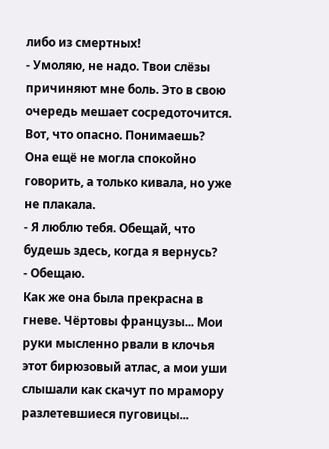либо из смертных!
- Умоляю, не надо. Твои слёзы причиняют мне боль. Это в свою очередь мешает сосредоточится. Вот, что опасно. Понимаешь?
Она ещё не могла спокойно говорить, а только кивала, но уже не плакала.
- Я люблю тебя. Обещай, что будешь здесь, когда я вернусь?
- Обещаю.
Как же она была прекрасна в гневе. Чёртовы французы... Мои руки мысленно рвали в клочья этот бирюзовый атлас, а мои уши слышали как скачут по мрамору разлетевшиеся пуговицы...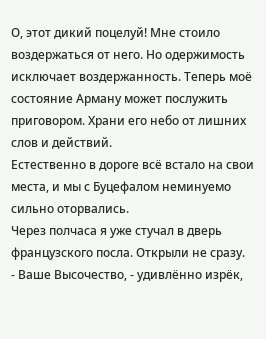О, этот дикий поцелуй! Мне стоило воздержаться от него. Но одержимость исключает воздержанность. Теперь моё состояние Арману может послужить приговором. Храни его небо от лишних слов и действий.
Естественно в дороге всё встало на свои места, и мы с Буцефалом неминуемо сильно оторвались.
Через полчаса я уже стучал в дверь французского посла. Открыли не сразу.
- Ваше Высочество, - удивлённо изрёк,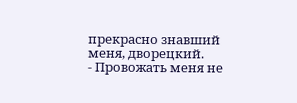прекрасно знавший меня, дворецкий.
- Провожать меня не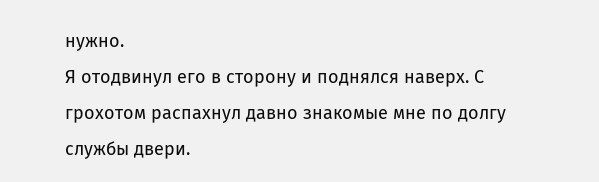нужно.
Я отодвинул его в сторону и поднялся наверх. С грохотом распахнул давно знакомые мне по долгу службы двери.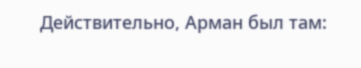Действительно, Арман был там: